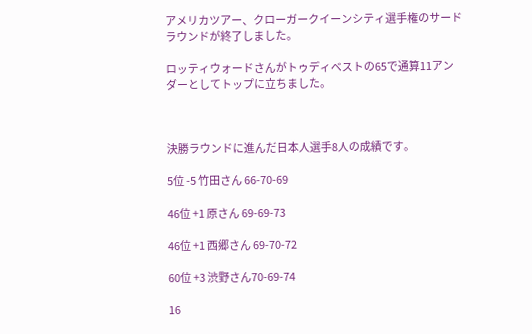アメリカツアー、クローガークイーンシティ選手権のサードラウンドが終了しました。

ロッティウォードさんがトゥディベストの65で通算11アンダーとしてトップに立ちました。



決勝ラウンドに進んだ日本人選手8人の成績です。

5位 -5 竹田さん 66-70-69

46位 +1 原さん 69-69-73

46位 +1 西郷さん 69-70-72

60位 +3 渋野さん70-69-74

16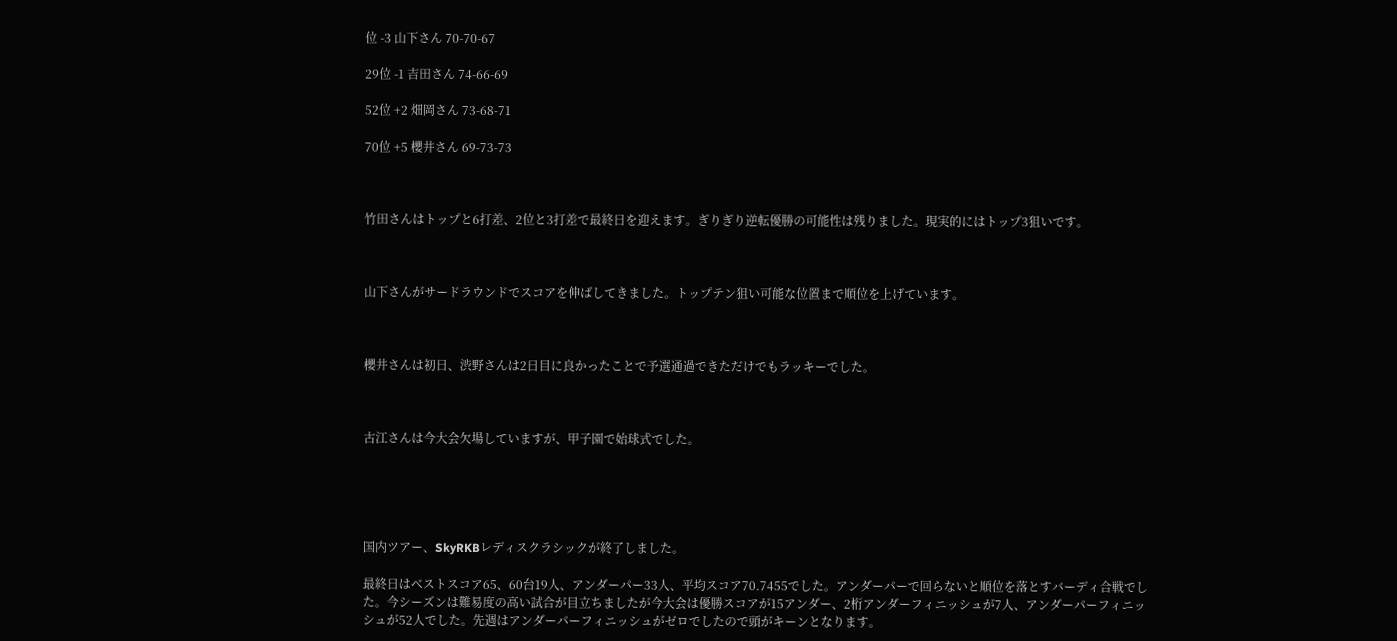位 -3 山下さん 70-70-67

29位 -1 吉田さん 74-66-69

52位 +2 畑岡さん 73-68-71

70位 +5 櫻井さん 69-73-73



竹田さんはトップと6打差、2位と3打差で最終日を迎えます。ぎりぎり逆転優勝の可能性は残りました。現実的にはトップ3狙いです。



山下さんがサードラウンドでスコアを伸ばしてきました。トップテン狙い可能な位置まで順位を上げています。



櫻井さんは初日、渋野さんは2日目に良かったことで予選通過できただけでもラッキーでした。



古江さんは今大会欠場していますが、甲子園で始球式でした。





国内ツアー、SkyRKBレディスクラシックが終了しました。

最終日はベストスコア65、60台19人、アンダーパー33人、平均スコア70.7455でした。アンダーパーで回らないと順位を落とすバーディ合戦でした。今シーズンは難易度の高い試合が目立ちましたが今大会は優勝スコアが15アンダー、2桁アンダーフィニッシュが7人、アンダーパーフィニッシュが52人でした。先週はアンダーパーフィニッシュがゼロでしたので頭がキーンとなります。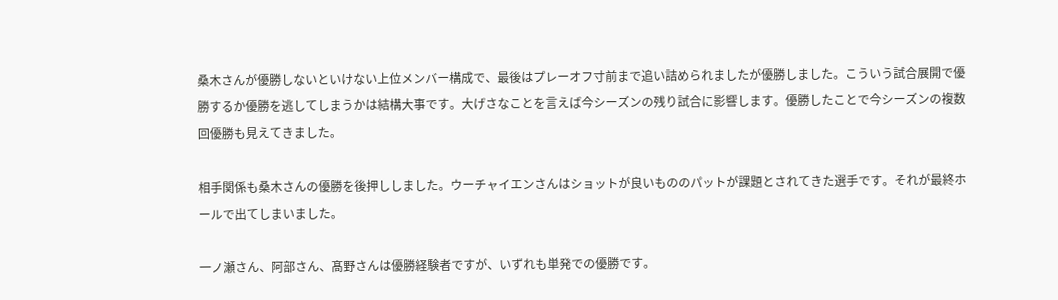桑木さんが優勝しないといけない上位メンバー構成で、最後はプレーオフ寸前まで追い詰められましたが優勝しました。こういう試合展開で優勝するか優勝を逃してしまうかは結構大事です。大げさなことを言えば今シーズンの残り試合に影響します。優勝したことで今シーズンの複数回優勝も見えてきました。

相手関係も桑木さんの優勝を後押ししました。ウーチャイエンさんはショットが良いもののパットが課題とされてきた選手です。それが最終ホールで出てしまいました。

一ノ瀬さん、阿部さん、髙野さんは優勝経験者ですが、いずれも単発での優勝です。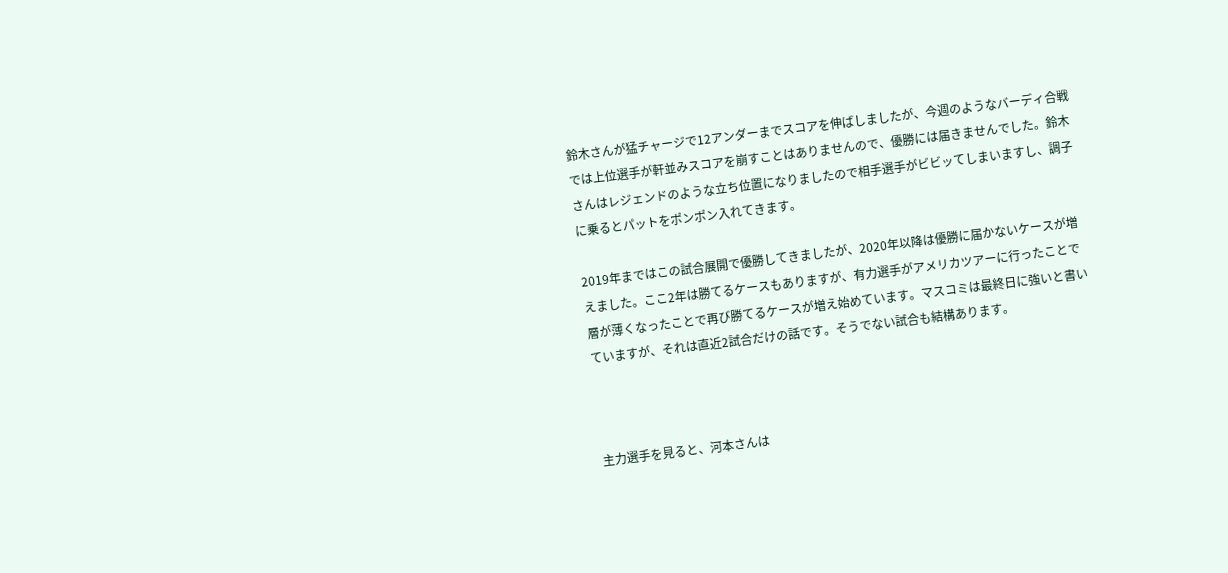鈴木さんが猛チャージで12アンダーまでスコアを伸ばしましたが、今週のようなバーディ合戦では上位選手が軒並みスコアを崩すことはありませんので、優勝には届きませんでした。鈴木さんはレジェンドのような立ち位置になりましたので相手選手がビビッてしまいますし、調子に乗るとパットをポンポン入れてきます。

2019年まではこの試合展開で優勝してきましたが、2020年以降は優勝に届かないケースが増えました。ここ2年は勝てるケースもありますが、有力選手がアメリカツアーに行ったことで層が薄くなったことで再び勝てるケースが増え始めています。マスコミは最終日に強いと書いていますが、それは直近2試合だけの話です。そうでない試合も結構あります。



主力選手を見ると、河本さんは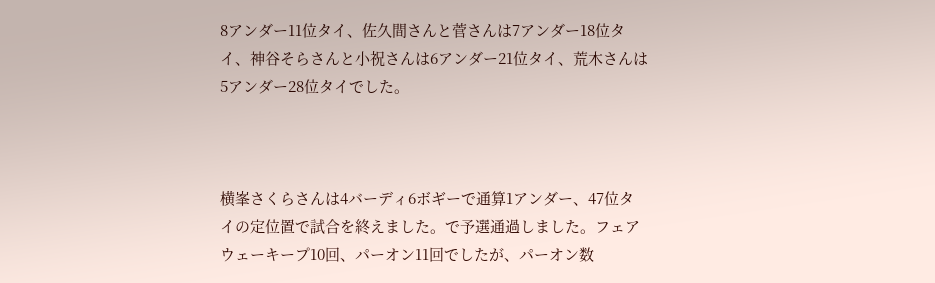8アンダー11位タイ、佐久間さんと菅さんは7アンダー18位タイ、神谷そらさんと小祝さんは6アンダー21位タイ、荒木さんは5アンダー28位タイでした。



横峯さくらさんは4バーディ6ボギーで通算1アンダー、47位タイの定位置で試合を終えました。で予選通過しました。フェアウェーキープ10回、パーオン11回でしたが、パーオン数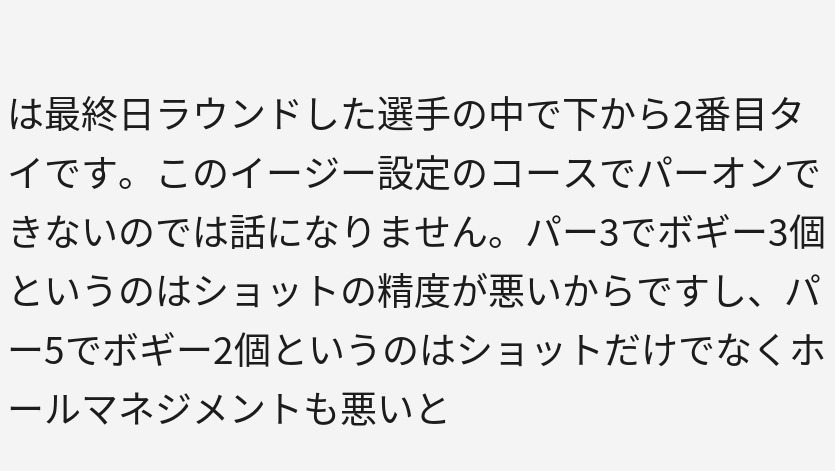は最終日ラウンドした選手の中で下から2番目タイです。このイージー設定のコースでパーオンできないのでは話になりません。パー3でボギー3個というのはショットの精度が悪いからですし、パー5でボギー2個というのはショットだけでなくホールマネジメントも悪いと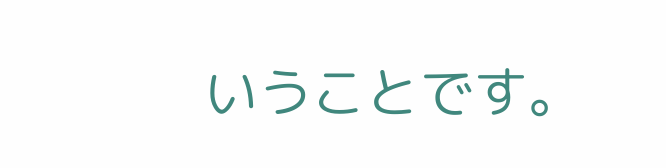いうことです。